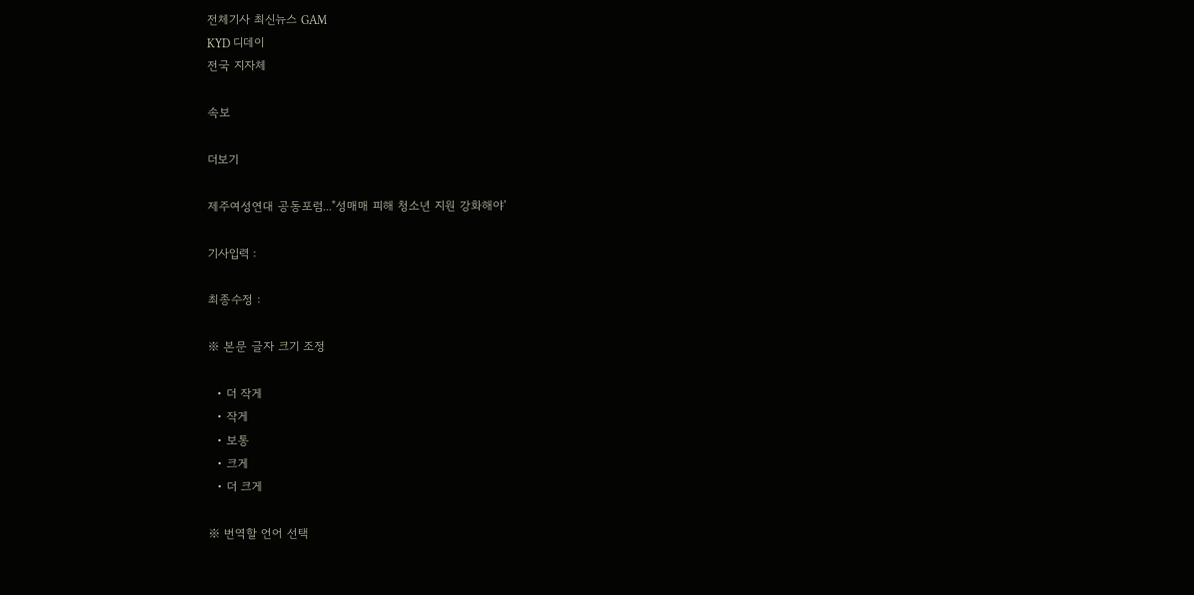전체기사 최신뉴스 GAM
KYD 디데이
전국 지자체

속보

더보기

제주여성연대 공동포럼..."성매매 피해 청소년 지원 강화해야'

기사입력 :

최종수정 :

※ 본문 글자 크기 조정

  • 더 작게
  • 작게
  • 보통
  • 크게
  • 더 크게

※ 번역할 언어 선택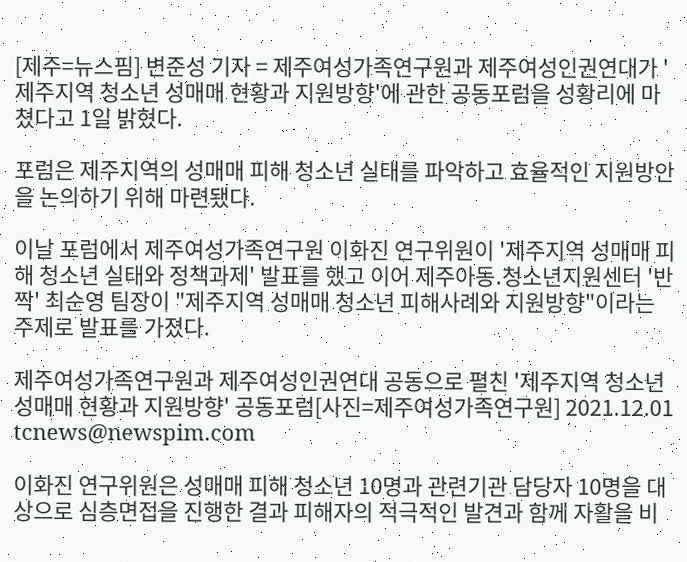[제주=뉴스핌] 변준성 기자 = 제주여성가족연구원과 제주여성인권연대가 '제주지역 청소년 성매매 현황과 지원방향'에 관한 공동포럼을 성황리에 마쳤다고 1일 밝혔다.

포럼은 제주지역의 성매매 피해 청소년 실태를 파악하고 효율적인 지원방안을 논의하기 위해 마련됐다.

이날 포럼에서 제주여성가족연구원 이화진 연구위원이 '제주지역 성매매 피해 청소년 실태와 정책과제' 발표를 했고 이어 제주아동․청소년지원센터 '반짝' 최순영 팀장이 "제주지역 성매매 청소년 피해사례와 지원방향"이라는 주제로 발표를 가졌다.

제주여성가족연구원과 제주여성인권연대 공동으로 펼친 '제주지역 청소년 성매매 현황과 지원방향' 공동포럼[사진=제주여성가족연구원] 2021.12.01 tcnews@newspim.com

이화진 연구위원은 성매매 피해 청소년 10명과 관련기관 담당자 10명을 대상으로 심층면접을 진행한 결과 피해자의 적극적인 발견과 함께 자활을 비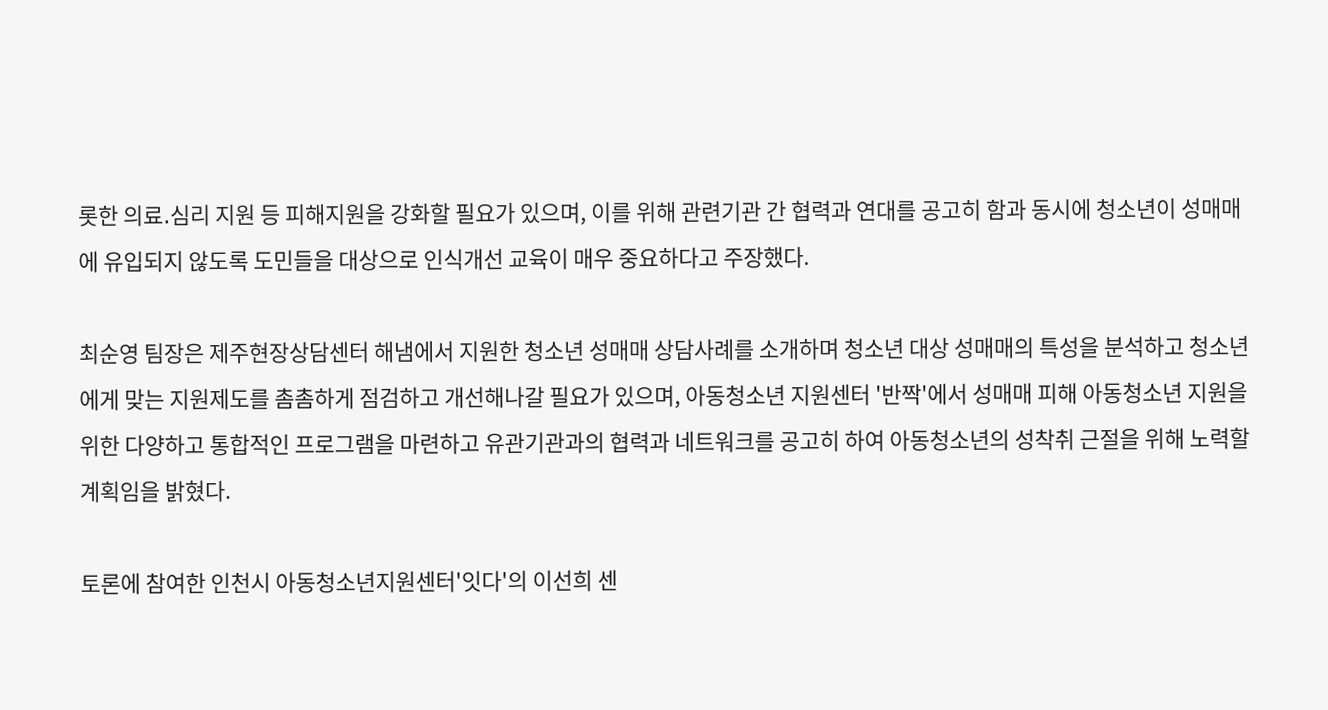롯한 의료․심리 지원 등 피해지원을 강화할 필요가 있으며, 이를 위해 관련기관 간 협력과 연대를 공고히 함과 동시에 청소년이 성매매에 유입되지 않도록 도민들을 대상으로 인식개선 교육이 매우 중요하다고 주장했다.

최순영 팀장은 제주현장상담센터 해냄에서 지원한 청소년 성매매 상담사례를 소개하며 청소년 대상 성매매의 특성을 분석하고 청소년에게 맞는 지원제도를 촘촘하게 점검하고 개선해나갈 필요가 있으며, 아동청소년 지원센터 '반짝'에서 성매매 피해 아동청소년 지원을 위한 다양하고 통합적인 프로그램을 마련하고 유관기관과의 협력과 네트워크를 공고히 하여 아동청소년의 성착취 근절을 위해 노력할 계획임을 밝혔다.

토론에 참여한 인천시 아동청소년지원센터'잇다'의 이선희 센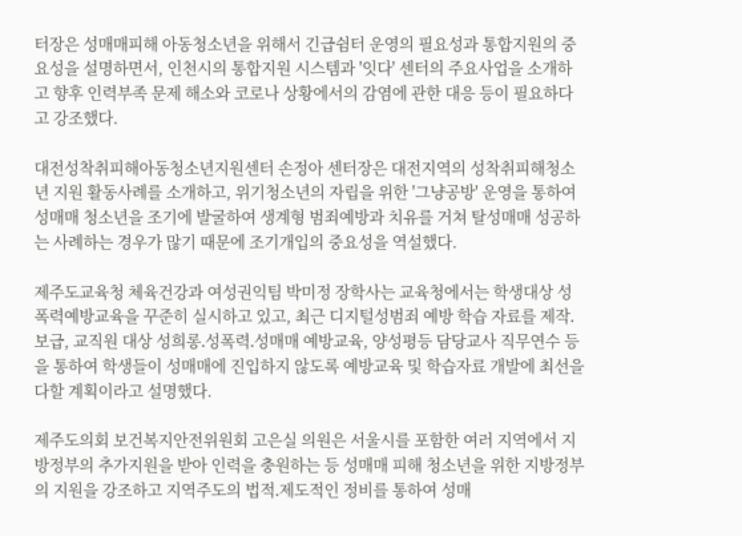터장은 성매매피해 아동청소년을 위해서 긴급쉼터 운영의 필요성과 통합지원의 중요성을 설명하면서, 인천시의 통합지원 시스템과 '잇다' 센터의 주요사업을 소개하고 향후 인력부족 문제 해소와 코로나 상황에서의 감염에 관한 대응 등이 필요하다고 강조했다.

대전성착취피해아동청소년지원센터 손정아 센터장은 대전지역의 성착취피해청소년 지원 활동사례를 소개하고, 위기청소년의 자립을 위한 '그냥공방' 운영을 통하여 성매매 청소년을 조기에 발굴하여 생계형 범죄예방과 치유를 거쳐 탈성매매 성공하는 사례하는 경우가 많기 때문에 조기개입의 중요성을 역설했다.

제주도교육청 체육건강과 여성권익팀 박미정 장학사는 교육청에서는 학생대상 성폭력예방교육을 꾸준히 실시하고 있고, 최근 디지털성범죄 예방 학습 자료를 제작․보급, 교직원 대상 성희롱․성폭력․성매매 예방교육, 양성평등 담당교사 직무연수 등을 통하여 학생들이 성매매에 진입하지 않도록 예방교육 및 학습자료 개발에 최선을 다할 계획이라고 설명했다.

제주도의회 보건복지안전위원회 고은실 의원은 서울시를 포함한 여러 지역에서 지방정부의 추가지원을 받아 인력을 충원하는 등 성매매 피해 청소년을 위한 지방정부의 지원을 강조하고 지역주도의 법적․제도적인 정비를 통하여 성매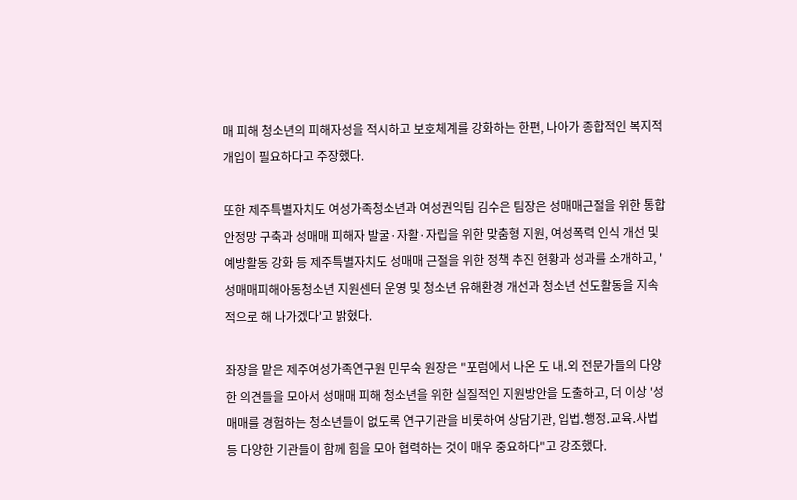매 피해 청소년의 피해자성을 적시하고 보호체계를 강화하는 한편, 나아가 종합적인 복지적 개입이 필요하다고 주장했다.

또한 제주특별자치도 여성가족청소년과 여성권익팀 김수은 팀장은 성매매근절을 위한 통합안정망 구축과 성매매 피해자 발굴·자활·자립을 위한 맞춤형 지원, 여성폭력 인식 개선 및 예방활동 강화 등 제주특별자치도 성매매 근절을 위한 정책 추진 현황과 성과를 소개하고, '성매매피해아동청소년 지원센터 운영 및 청소년 유해환경 개선과 청소년 선도활동을 지속적으로 해 나가겠다'고 밝혔다.

좌장을 맡은 제주여성가족연구원 민무숙 원장은 "포럼에서 나온 도 내․외 전문가들의 다양한 의견들을 모아서 성매매 피해 청소년을 위한 실질적인 지원방안을 도출하고, 더 이상 '성매매를 경험하는 청소년들이 없도록 연구기관을 비롯하여 상담기관, 입법․행정․교육․사법 등 다양한 기관들이 함께 힘을 모아 협력하는 것이 매우 중요하다"고 강조했다.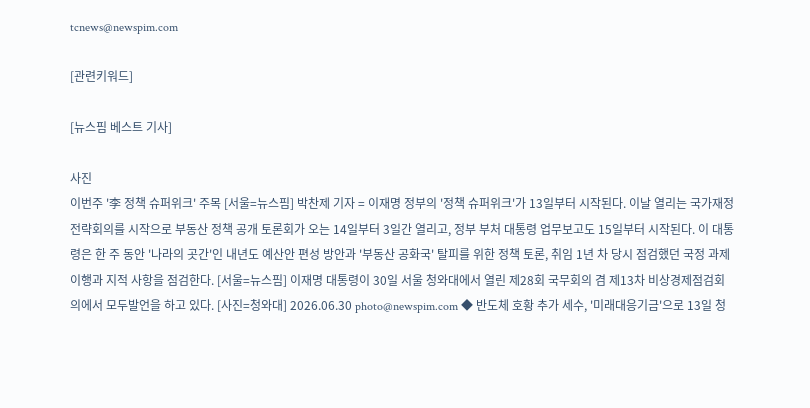tcnews@newspim.com

[관련키워드]

[뉴스핌 베스트 기사]

사진
이번주 '李 정책 슈퍼위크' 주목 [서울=뉴스핌] 박찬제 기자 = 이재명 정부의 '정책 슈퍼위크'가 13일부터 시작된다. 이날 열리는 국가재정전략회의를 시작으로 부동산 정책 공개 토론회가 오는 14일부터 3일간 열리고, 정부 부처 대통령 업무보고도 15일부터 시작된다. 이 대통령은 한 주 동안 '나라의 곳간'인 내년도 예산안 편성 방안과 '부동산 공화국' 탈피를 위한 정책 토론, 취임 1년 차 당시 점검했던 국정 과제 이행과 지적 사항을 점검한다. [서울=뉴스핌] 이재명 대통령이 30일 서울 청와대에서 열린 제28회 국무회의 겸 제13차 비상경제점검회의에서 모두발언을 하고 있다. [사진=청와대] 2026.06.30 photo@newspim.com ◆ 반도체 호황 추가 세수, '미래대응기금'으로 13일 청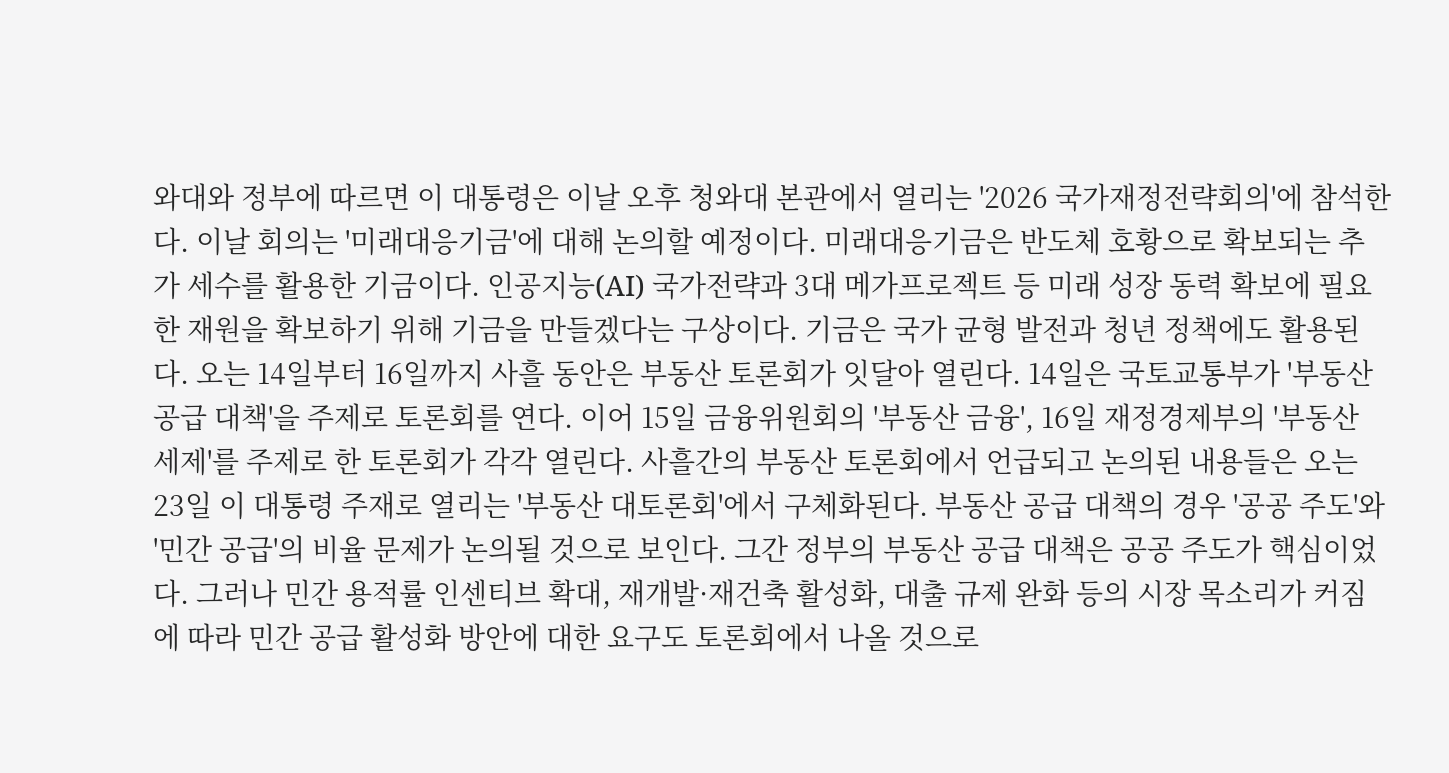와대와 정부에 따르면 이 대통령은 이날 오후 청와대 본관에서 열리는 '2026 국가재정전략회의'에 참석한다. 이날 회의는 '미래대응기금'에 대해 논의할 예정이다. 미래대응기금은 반도체 호황으로 확보되는 추가 세수를 활용한 기금이다. 인공지능(AI) 국가전략과 3대 메가프로젝트 등 미래 성장 동력 확보에 필요한 재원을 확보하기 위해 기금을 만들겠다는 구상이다. 기금은 국가 균형 발전과 청년 정책에도 활용된다. 오는 14일부터 16일까지 사흘 동안은 부동산 토론회가 잇달아 열린다. 14일은 국토교통부가 '부동산 공급 대책'을 주제로 토론회를 연다. 이어 15일 금융위원회의 '부동산 금융', 16일 재정경제부의 '부동산 세제'를 주제로 한 토론회가 각각 열린다. 사흘간의 부동산 토론회에서 언급되고 논의된 내용들은 오는 23일 이 대통령 주재로 열리는 '부동산 대토론회'에서 구체화된다. 부동산 공급 대책의 경우 '공공 주도'와 '민간 공급'의 비율 문제가 논의될 것으로 보인다. 그간 정부의 부동산 공급 대책은 공공 주도가 핵심이었다. 그러나 민간 용적률 인센티브 확대, 재개발·재건축 활성화, 대출 규제 완화 등의 시장 목소리가 커짐에 따라 민간 공급 활성화 방안에 대한 요구도 토론회에서 나올 것으로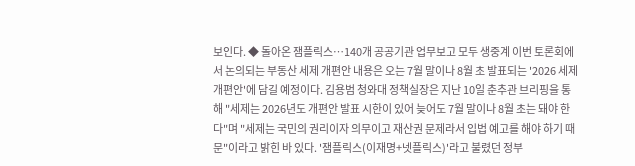보인다. ◆ 돌아온 잼플릭스…140개 공공기관 업무보고 모두 생중계 이번 토론회에서 논의되는 부동산 세제 개편안 내용은 오는 7월 말이나 8월 초 발표되는 '2026 세제 개편안'에 담길 예정이다. 김용범 청와대 정책실장은 지난 10일 춘추관 브리핑을 통해 "세제는 2026년도 개편안 발표 시한이 있어 늦어도 7월 말이나 8월 초는 돼야 한다"며 "세제는 국민의 권리이자 의무이고 재산권 문제라서 입법 예고를 해야 하기 때문"이라고 밝힌 바 있다. '잼플릭스(이재명+넷플릭스)'라고 불렸던 정부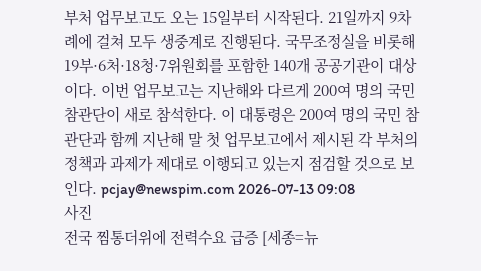부처 업무보고도 오는 15일부터 시작된다. 21일까지 9차례에 걸쳐 모두 생중계로 진행된다. 국무조정실을 비롯해 19부·6처·18청·7위원회를 포함한 140개 공공기관이 대상이다. 이번 업무보고는 지난해와 다르게 200여 명의 국민 참관단이 새로 참석한다. 이 대통령은 200여 명의 국민 참관단과 함께 지난해 말 첫 업무보고에서 제시된 각 부처의 정책과 과제가 제대로 이행되고 있는지 점검할 것으로 보인다. pcjay@newspim.com 2026-07-13 09:08
사진
전국 찜통더위에 전력수요 급증 [세종=뉴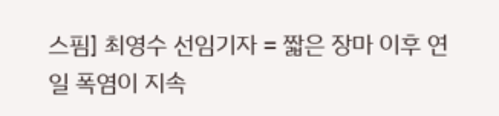스핌] 최영수 선임기자 = 짧은 장마 이후 연일 폭염이 지속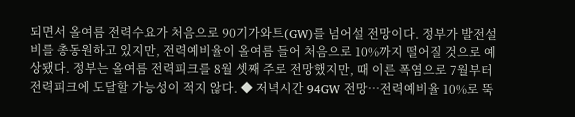되면서 올여름 전력수요가 처음으로 90기가와트(GW)를 넘어설 전망이다. 정부가 발전설비를 총동원하고 있지만, 전력예비율이 올여름 들어 처음으로 10%까지 떨어질 것으로 예상됐다. 정부는 올여름 전력피크를 8월 셋째 주로 전망했지만, 때 이른 폭염으로 7월부터 전력피크에 도달할 가능성이 적지 않다. ◆ 저녁시간 94GW 전망…전력예비율 10%로 뚝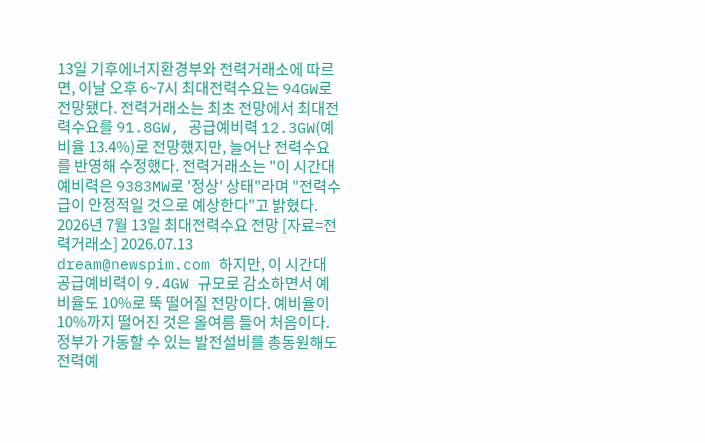13일 기후에너지환경부와 전력거래소에 따르면, 이날 오후 6~7시 최대전력수요는 94GW로 전망됐다. 전력거래소는 최초 전망에서 최대전력수요를 91.8GW, 공급예비력 12.3GW(예비율 13.4%)로 전망했지만, 늘어난 전력수요를 반영해 수정했다. 전력거래소는 "이 시간대 예비력은 9383MW로 '정상' 상태"라며 "전력수급이 안정적일 것으로 예상한다"고 밝혔다. 2026년 7월 13일 최대전력수요 전망 [자료=전력거래소] 2026.07.13 dream@newspim.com 하지만, 이 시간대 공급예비력이 9.4GW 규모로 감소하면서 예비율도 10%로 뚝 떨어질 전망이다. 예비율이 10%까지 떨어진 것은 올여름 들어 처음이다. 정부가 가동할 수 있는 발전설비를 총동원해도 전력예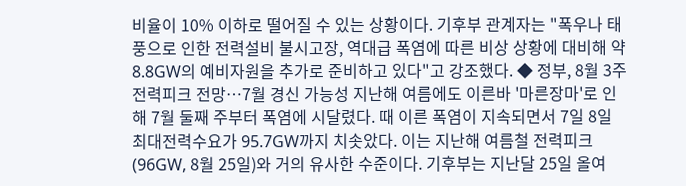비율이 10% 이하로 떨어질 수 있는 상황이다. 기후부 관계자는 "폭우나 태풍으로 인한 전력설비 불시고장, 역대급 폭염에 따른 비상 상황에 대비해 약 8.8GW의 예비자원을 추가로 준비하고 있다"고 강조했다. ◆ 정부, 8월 3주 전력피크 전망…7월 경신 가능성 지난해 여름에도 이른바 '마른장마'로 인해 7월 둘째 주부터 폭염에 시달렸다. 때 이른 폭염이 지속되면서 7일 8일 최대전력수요가 95.7GW까지 치솟았다. 이는 지난해 여름철 전력피크(96GW, 8월 25일)와 거의 유사한 수준이다. 기후부는 지난달 25일 올여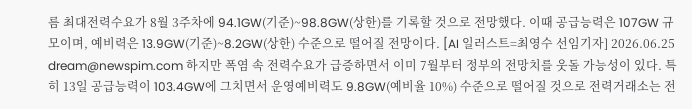름 최대전력수요가 8월 3주차에 94.1GW(기준)~98.8GW(상한)를 기록할 것으로 전망했다. 이때 공급능력은 107GW 규모이며, 예비력은 13.9GW(기준)~8.2GW(상한) 수준으로 떨어질 전망이다. [AI 일러스트=최영수 선임기자] 2026.06.25 dream@newspim.com 하지만 폭염 속 전력수요가 급증하면서 이미 7월부터 정부의 전망치를 웃돌 가능성이 있다. 특히 13일 공급능력이 103.4GW에 그치면서 운영예비력도 9.8GW(예비율 10%) 수준으로 떨어질 것으로 전력거래소는 전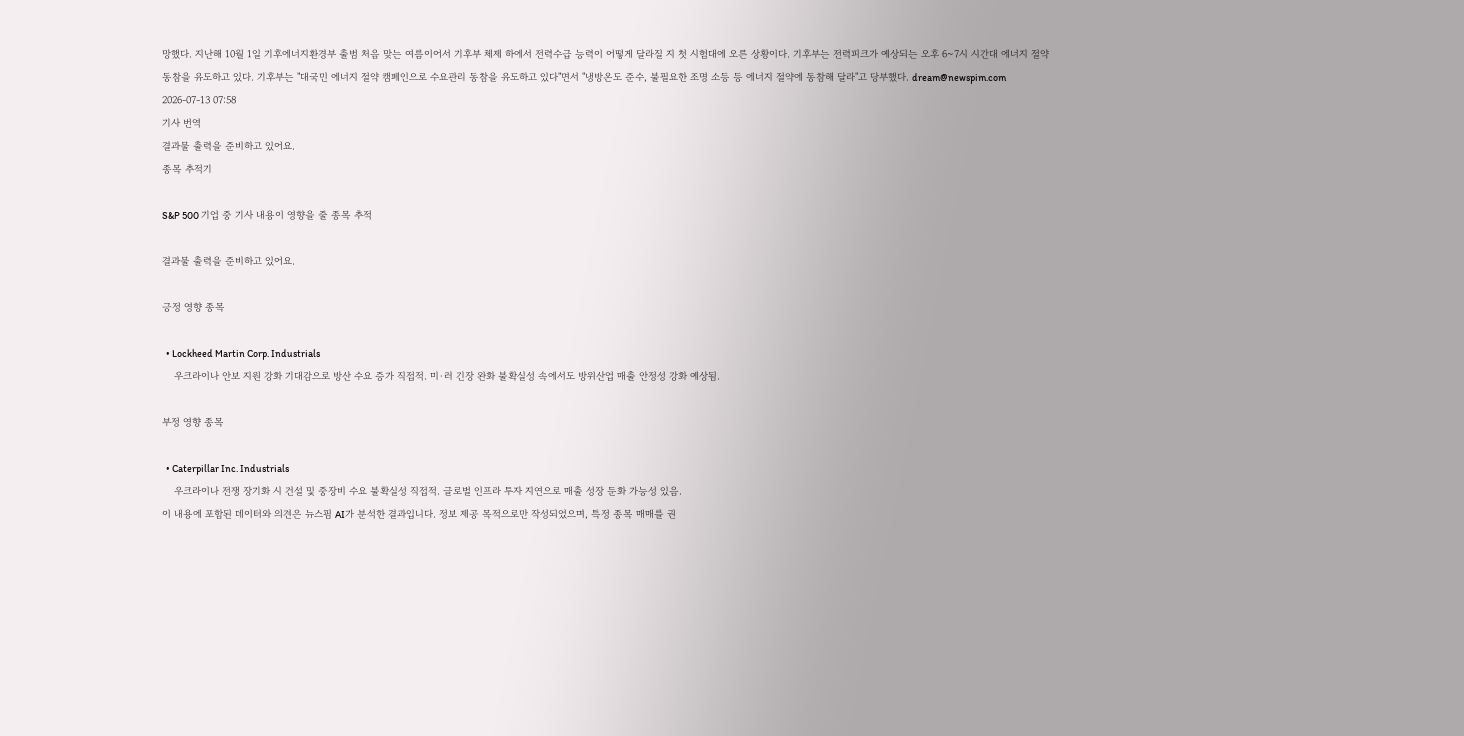망했다. 지난해 10월 1일 기후에너지환경부 출범 처음 맞는 여름이어서 기후부 체제 하에서 전력수급 능력이 어떻게 달라질 지 첫 시험대에 오른 상황이다. 기후부는 전력피크가 예상되는 오후 6~7시 시간대 에너지 절약 동참을 유도하고 있다. 기후부는 "대국민 에너지 절약 캠페인으로 수요관리 동참을 유도하고 있다"면서 "냉방온도 준수, 불필요한 조명 소등 등 에너지 절약에 동참해 달라"고 당부했다. dream@newspim.com 2026-07-13 07:58
기사 번역
결과물 출력을 준비하고 있어요.
종목 추적기

S&P 500 기업 중 기사 내용이 영향을 줄 종목 추적

결과물 출력을 준비하고 있어요.

긍정 영향 종목

  • Lockheed Martin Corp. Industrials
    우크라이나 안보 지원 강화 기대감으로 방산 수요 증가 직접적. 미·러 긴장 완화 불확실성 속에서도 방위산업 매출 안정성 강화 예상됨.

부정 영향 종목

  • Caterpillar Inc. Industrials
    우크라이나 전쟁 장기화 시 건설 및 중장비 수요 불확실성 직접적. 글로벌 인프라 투자 지연으로 매출 성장 둔화 가능성 있음.
이 내용에 포함된 데이터와 의견은 뉴스핌 AI가 분석한 결과입니다. 정보 제공 목적으로만 작성되었으며, 특정 종목 매매를 권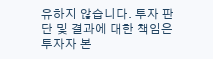유하지 않습니다. 투자 판단 및 결과에 대한 책임은 투자자 본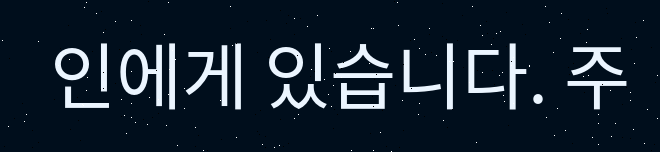인에게 있습니다. 주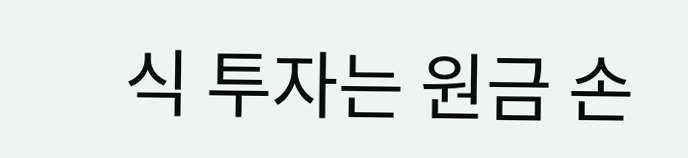식 투자는 원금 손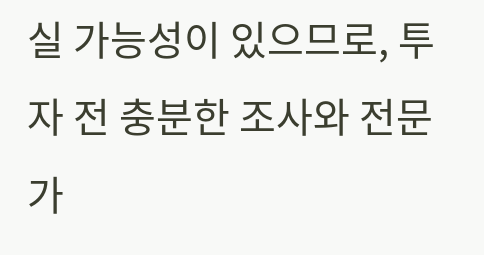실 가능성이 있으므로, 투자 전 충분한 조사와 전문가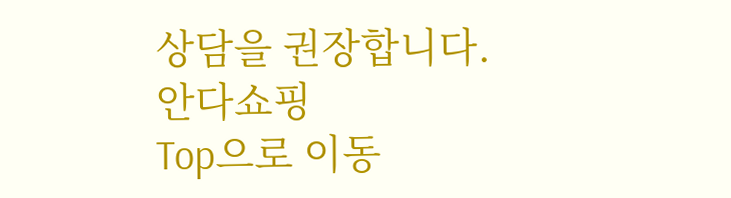상담을 권장합니다.
안다쇼핑
Top으로 이동